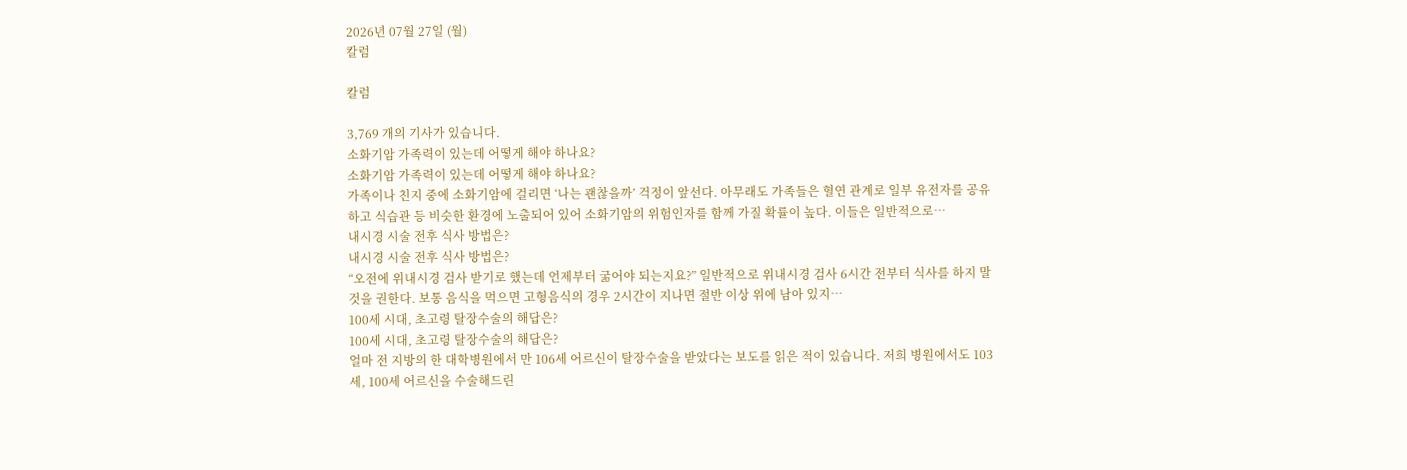2026년 07월 27일 (월)
칼럼

칼럼

3,769 개의 기사가 있습니다.
소화기암 가족력이 있는데 어떻게 해야 하나요?
소화기암 가족력이 있는데 어떻게 해야 하나요?
가족이나 친지 중에 소화기암에 걸리면 ‘나는 괜찮을까’ 걱정이 앞선다. 아무래도 가족들은 혈연 관계로 일부 유전자를 공유하고 식습관 등 비슷한 환경에 노출되어 있어 소화기암의 위험인자를 함께 가질 확률이 높다. 이들은 일반적으로…
내시경 시술 전후 식사 방법은?
내시경 시술 전후 식사 방법은?
“오전에 위내시경 검사 받기로 했는데 언제부터 굶어야 되는지요?” 일반적으로 위내시경 검사 6시간 전부터 식사를 하지 말 것을 권한다. 보통 음식을 먹으면 고형음식의 경우 2시간이 지나면 절반 이상 위에 남아 있지…
100세 시대, 초고령 탈장수술의 해답은?
100세 시대, 초고령 탈장수술의 해답은?
얼마 전 지방의 한 대학병원에서 만 106세 어르신이 탈장수술을 받았다는 보도를 읽은 적이 있습니다. 저희 병원에서도 103세, 100세 어르신을 수술해드린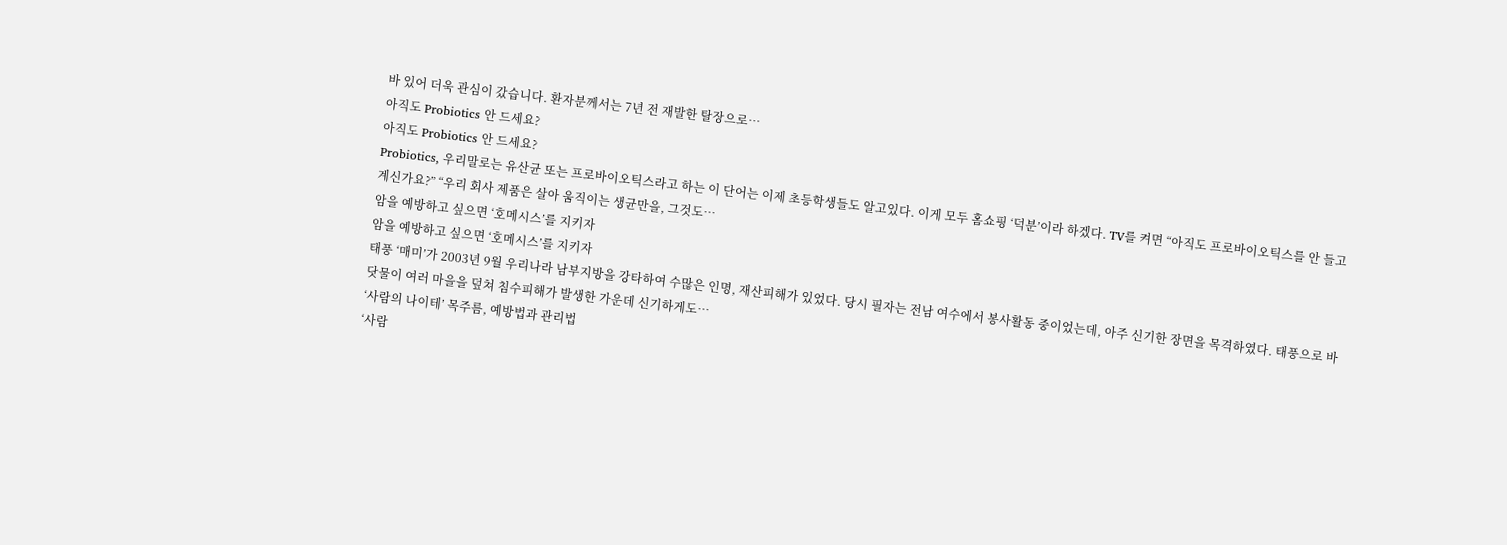바 있어 더욱 관심이 갔습니다. 환자분께서는 7년 전 재발한 탈장으로…
아직도 Probiotics 안 드세요?
아직도 Probiotics 안 드세요?
Probiotics, 우리말로는 유산균 또는 프로바이오틱스라고 하는 이 단어는 이제 초등학생들도 알고있다. 이게 모두 홈쇼핑 ‘덕분’이라 하겠다. TV를 켜면 “아직도 프로바이오틱스를 안 들고 계신가요?” “우리 회사 제품은 살아 움직이는 생균만을, 그것도…
암을 예방하고 싶으면 ‘호메시스’를 지키자
암을 예방하고 싶으면 ‘호메시스’를 지키자
태풍 ‘매미’가 2003년 9월 우리나라 남부지방을 강타하여 수많은 인명, 재산피해가 있었다. 당시 필자는 전남 여수에서 봉사활동 중이었는데, 아주 신기한 장면을 목격하였다. 태풍으로 바닷물이 여러 마을을 덮쳐 침수피해가 발생한 가운데 신기하게도…
‘사람의 나이테’ 목주름, 예방법과 관리법
‘사람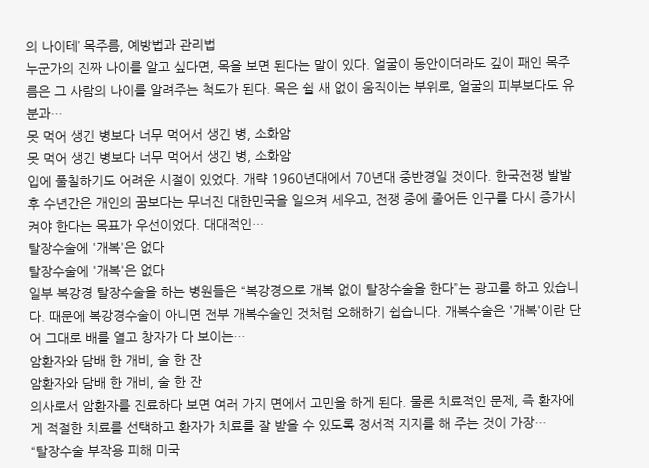의 나이테’ 목주름, 예방법과 관리법
누군가의 진짜 나이를 알고 싶다면, 목을 보면 된다는 말이 있다. 얼굴이 동안이더라도 깊이 패인 목주름은 그 사람의 나이를 알려주는 척도가 된다. 목은 쉴 새 없이 움직이는 부위로, 얼굴의 피부보다도 유분과…
못 먹어 생긴 병보다 너무 먹어서 생긴 병, 소화암
못 먹어 생긴 병보다 너무 먹어서 생긴 병, 소화암
입에 풀칠하기도 어려운 시절이 있었다. 개략 1960년대에서 70년대 중반경일 것이다. 한국전쟁 발발 후 수년간은 개인의 꿈보다는 무너진 대한민국을 일으켜 세우고, 전쟁 중에 줄어든 인구를 다시 증가시켜야 한다는 목표가 우선이었다. 대대적인…
탈장수술에 '개복'은 없다
탈장수술에 '개복'은 없다
일부 복강경 탈장수술을 하는 병원들은 “복강경으로 개복 없이 탈장수술을 한다”는 광고를 하고 있습니다. 때문에 복강경수술이 아니면 전부 개복수술인 것처럼 오해하기 쉽습니다. 개복수술은 '개복'이란 단어 그대로 배를 열고 창자가 다 보이는…
암환자와 담배 한 개비, 술 한 잔
암환자와 담배 한 개비, 술 한 잔
의사로서 암환자를 진료하다 보면 여러 가지 면에서 고민을 하게 된다. 물론 치료적인 문제, 즉 환자에게 적절한 치료를 선택하고 환자가 치료를 잘 받을 수 있도록 정서적 지지를 해 주는 것이 가장…
“탈장수술 부작용 피해 미국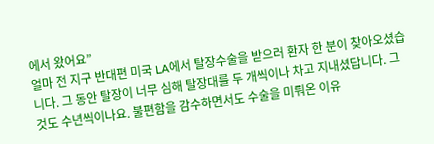에서 왔어요”
얼마 전 지구 반대편 미국 LA에서 탈장수술을 받으러 환자 한 분이 찾아오셨습니다. 그 동안 탈장이 너무 심해 탈장대를 두 개씩이나 차고 지내셨답니다. 그것도 수년씩이나요. 불편함을 감수하면서도 수술을 미뤄온 이유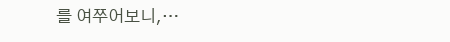를 여쭈어보니,…